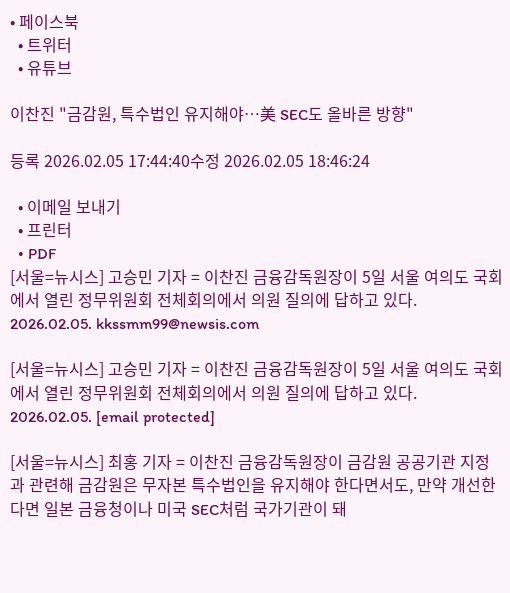• 페이스북
  • 트위터
  • 유튜브

이찬진 "금감원, 특수법인 유지해야…美 SEC도 올바른 방향"

등록 2026.02.05 17:44:40수정 2026.02.05 18:46:24

  • 이메일 보내기
  • 프린터
  • PDF
[서울=뉴시스] 고승민 기자 = 이찬진 금융감독원장이 5일 서울 여의도 국회에서 열린 정무위원회 전체회의에서 의원 질의에 답하고 있다. 2026.02.05. kkssmm99@newsis.com

[서울=뉴시스] 고승민 기자 = 이찬진 금융감독원장이 5일 서울 여의도 국회에서 열린 정무위원회 전체회의에서 의원 질의에 답하고 있다. 2026.02.05. [email protected]

[서울=뉴시스] 최홍 기자 = 이찬진 금융감독원장이 금감원 공공기관 지정과 관련해 금감원은 무자본 특수법인을 유지해야 한다면서도, 만약 개선한다면 일본 금융청이나 미국 SEC처럼 국가기관이 돼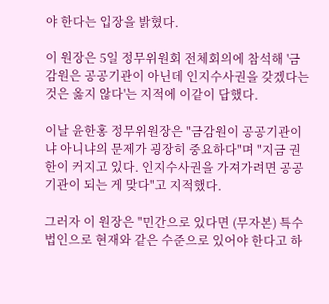야 한다는 입장을 밝혔다.

이 원장은 5일 정무위원회 전체회의에 참석해 '금감원은 공공기관이 아닌데 인지수사권을 갖겠다는 것은 옳지 않다'는 지적에 이같이 답했다.

이날 윤한홍 정무위원장은 "금감원이 공공기관이냐 아니냐의 문제가 굉장히 중요하다"며 "지금 권한이 커지고 있다. 인지수사권을 가져가려면 공공기관이 되는 게 맞다"고 지적했다.

그러자 이 원장은 "민간으로 있다면 (무자본) 특수법인으로 현재와 같은 수준으로 있어야 한다고 하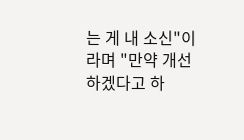는 게 내 소신"이라며 "만약 개선하겠다고 하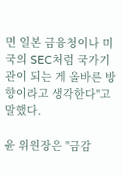면 일본 금융청이나 미국의 SEC처럼 국가기관이 되는 게 올바른 방향이라고 생각한다"고 말했다.

윤 위원장은 "금감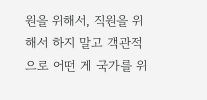원을 위해서, 직원을 위해서 하지 말고 객관적으로 어떤 게 국가를 위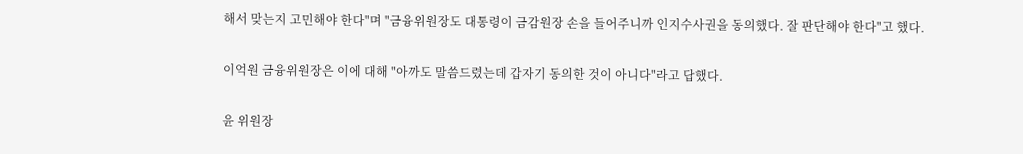해서 맞는지 고민해야 한다"며 "금융위원장도 대통령이 금감원장 손을 들어주니까 인지수사권을 동의했다. 잘 판단해야 한다"고 했다.

이억원 금융위원장은 이에 대해 "아까도 말씀드렸는데 갑자기 동의한 것이 아니다"라고 답했다.

윤 위원장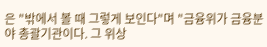은 "밖에서 볼 때 그렇게 보인다"며 "금융위가 금융분야 총괄기관이다. 그 위상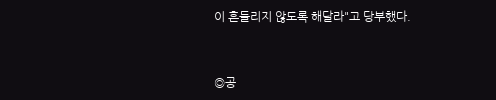이 흔들리지 않도록 해달라"고 당부했다.


◎공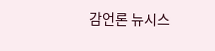감언론 뉴시스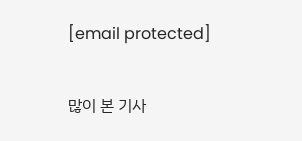[email protected]

많이 본 기사